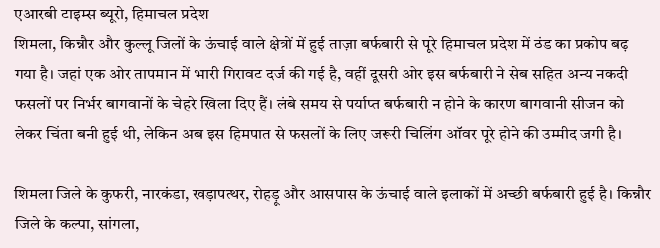एआरबी टाइम्स ब्यूरो, हिमाचल प्रदेश
शिमला, किन्नौर और कुल्लू जिलों के ऊंचाई वाले क्षेत्रों में हुई ताज़ा बर्फबारी से पूरे हिमाचल प्रदेश में ठंड का प्रकोप बढ़ गया है। जहां एक ओर तापमान में भारी गिरावट दर्ज की गई है, वहीं दूसरी ओर इस बर्फबारी ने सेब सहित अन्य नकदी फसलों पर निर्भर बागवानों के चेहरे खिला दिए हैं। लंबे समय से पर्याप्त बर्फबारी न होने के कारण बागवानी सीजन को लेकर चिंता बनी हुई थी, लेकिन अब इस हिमपात से फसलों के लिए जरूरी चिलिंग ऑवर पूरे होने की उम्मीद जगी है।

शिमला जिले के कुफरी, नारकंडा, खड़ापत्थर, रोहड़ू और आसपास के ऊंचाई वाले इलाकों में अच्छी बर्फबारी हुई है। किन्नौर जिले के कल्पा, सांगला,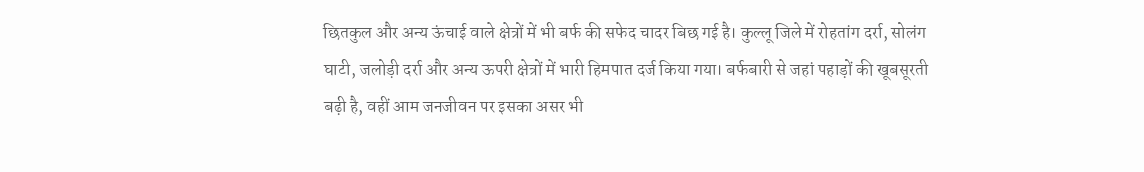छितकुल और अन्य ऊंचाई वाले क्षेत्रों में भी बर्फ की सफेद चादर बिछ गई है। कुल्लू जिले में रोहतांग दर्रा, सोलंग घाटी, जलोड़ी दर्रा और अन्य ऊपरी क्षेत्रों में भारी हिमपात दर्ज किया गया। बर्फबारी से जहां पहाड़ों की खूबसूरती बढ़ी है, वहीं आम जनजीवन पर इसका असर भी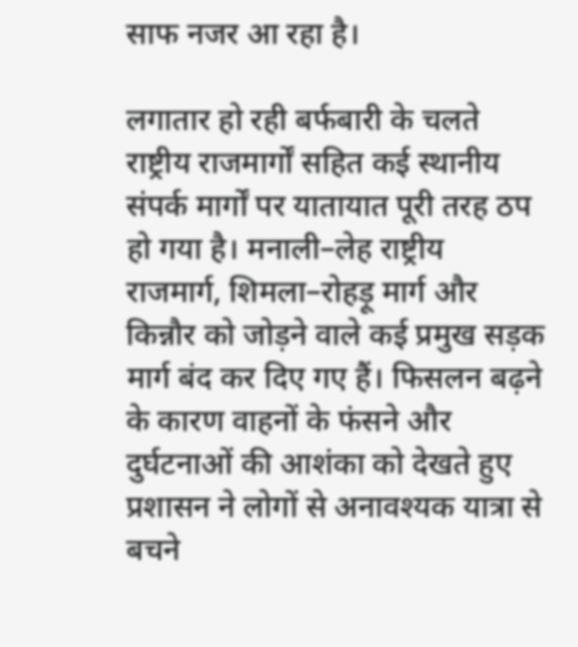साफ नजर आ रहा है।

लगातार हो रही बर्फबारी के चलते राष्ट्रीय राजमार्गों सहित कई स्थानीय संपर्क मार्गों पर यातायात पूरी तरह ठप हो गया है। मनाली–लेह राष्ट्रीय राजमार्ग, शिमला–रोहड़ू मार्ग और किन्नौर को जोड़ने वाले कई प्रमुख सड़क मार्ग बंद कर दिए गए हैं। फिसलन बढ़ने के कारण वाहनों के फंसने और दुर्घटनाओं की आशंका को देखते हुए प्रशासन ने लोगों से अनावश्यक यात्रा से बचने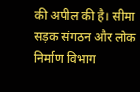की अपील की है। सीमा सड़क संगठन और लोक निर्माण विभाग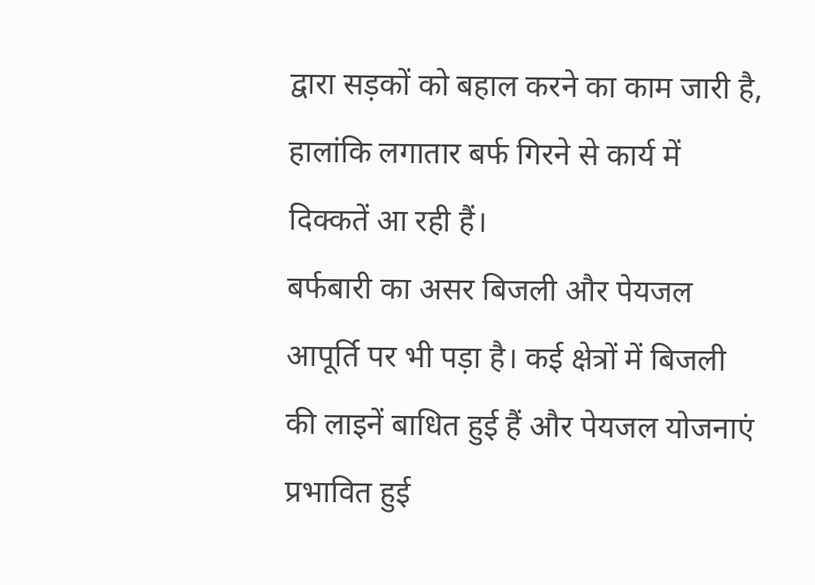द्वारा सड़कों को बहाल करने का काम जारी है, हालांकि लगातार बर्फ गिरने से कार्य में दिक्कतें आ रही हैं।
बर्फबारी का असर बिजली और पेयजल आपूर्ति पर भी पड़ा है। कई क्षेत्रों में बिजली की लाइनें बाधित हुई हैं और पेयजल योजनाएं प्रभावित हुई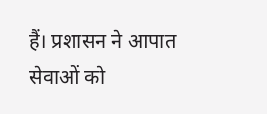हैं। प्रशासन ने आपात सेवाओं को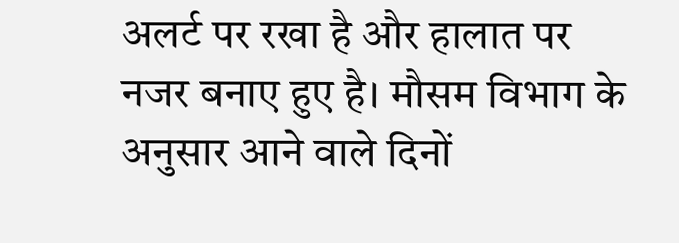अलर्ट पर रखा है और हालात पर नजर बनाए हुए है। मौसम विभाग के अनुसार आने वाले दिनों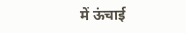में ऊंचाई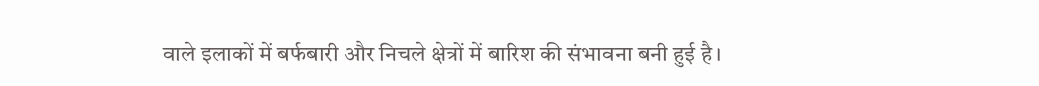वाले इलाकों में बर्फबारी और निचले क्षेत्रों में बारिश की संभावना बनी हुई है।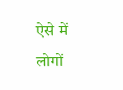ऐसे में लोगों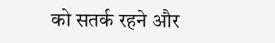को सतर्क रहने और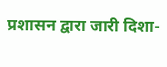प्रशासन द्वारा जारी दिशा-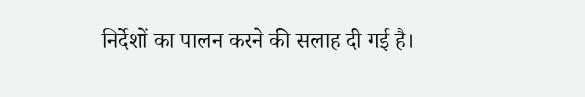निर्देशों का पालन करने की सलाह दी गई है।